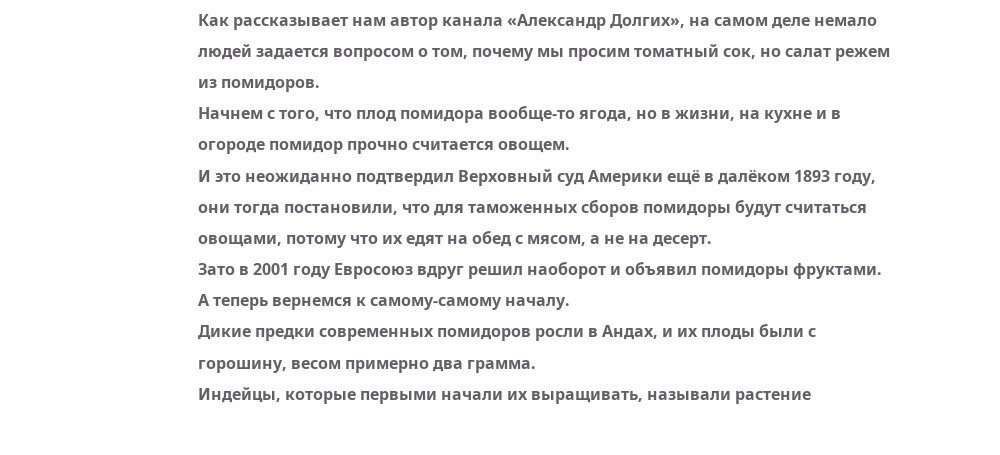Как рассказывает нам автор канала «Александр Долгих», на самом деле немало людей задается вопросом о том, почему мы просим томатный сок, но салат режем из помидоров.
Начнем с того, что плод помидора вообще-то ягода, но в жизни, на кухне и в огороде помидор прочно считается овощем.
И это неожиданно подтвердил Верховный суд Америки ещё в далёком 1893 году, они тогда постановили, что для таможенных сборов помидоры будут считаться овощами, потому что их едят на обед с мясом, а не на десерт.
Зато в 2001 году Евросоюз вдруг решил наоборот и объявил помидоры фруктами.
А теперь вернемся к самому-самому началу.
Дикие предки современных помидоров росли в Андах, и их плоды были с горошину, весом примерно два грамма.
Индейцы, которые первыми начали их выращивать, называли растение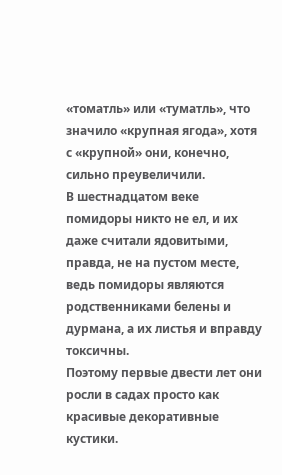«томатль» или «туматль», что значило «крупная ягода», хотя с «крупной» они, конечно, сильно преувеличили.
В шестнадцатом веке помидоры никто не ел, и их даже считали ядовитыми, правда, не на пустом месте, ведь помидоры являются родственниками белены и дурмана, а их листья и вправду токсичны.
Поэтому первые двести лет они росли в садах просто как красивые декоративные кустики.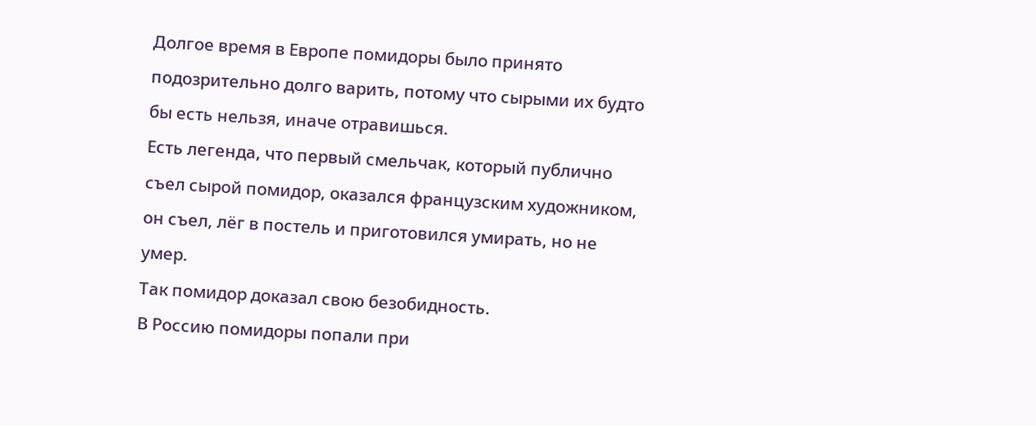Долгое время в Европе помидоры было принято подозрительно долго варить, потому что сырыми их будто бы есть нельзя, иначе отравишься.
Есть легенда, что первый смельчак, который публично съел сырой помидор, оказался французским художником, он съел, лёг в постель и приготовился умирать, но не умер.
Так помидор доказал свою безобидность.
В Россию помидоры попали при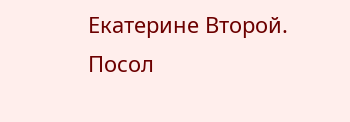Екатерине Второй.
Посол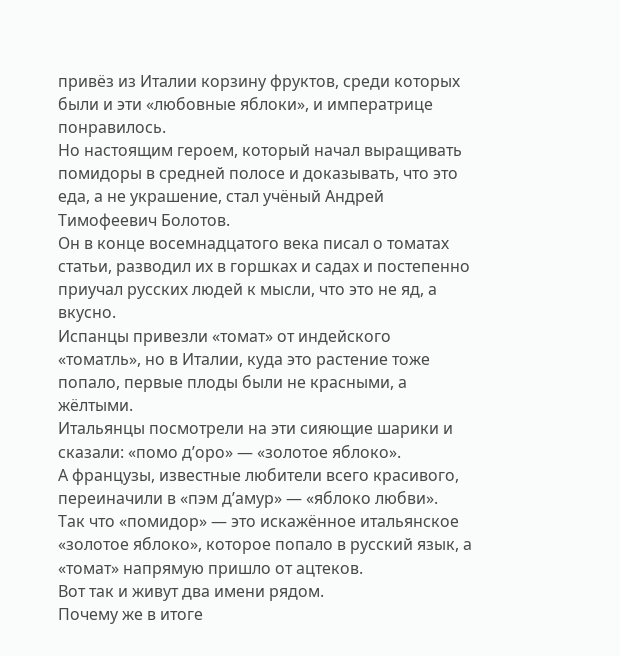привёз из Италии корзину фруктов, среди которых были и эти «любовные яблоки», и императрице понравилось.
Но настоящим героем, который начал выращивать помидоры в средней полосе и доказывать, что это еда, а не украшение, стал учёный Андрей Тимофеевич Болотов.
Он в конце восемнадцатого века писал о томатах статьи, разводил их в горшках и садах и постепенно приучал русских людей к мысли, что это не яд, а вкусно.
Испанцы привезли «томат» от индейского «томатль», но в Италии, куда это растение тоже попало, первые плоды были не красными, а жёлтыми.
Итальянцы посмотрели на эти сияющие шарики и сказали: «помо д’оро» — «золотое яблоко».
А французы, известные любители всего красивого, переиначили в «пэм д’амур» — «яблоко любви».
Так что «помидор» — это искажённое итальянское «золотое яблоко», которое попало в русский язык, а «томат» напрямую пришло от ацтеков.
Вот так и живут два имени рядом.
Почему же в итоге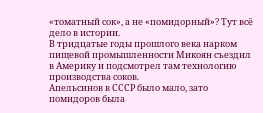«томатный сок», а не «помидорный»? Тут всё дело в истории.
В тридцатые годы прошлого века нарком пищевой промышленности Микоян съездил в Америку и подсмотрел там технологию производства соков.
Апельсинов в СССР было мало, зато помидоров была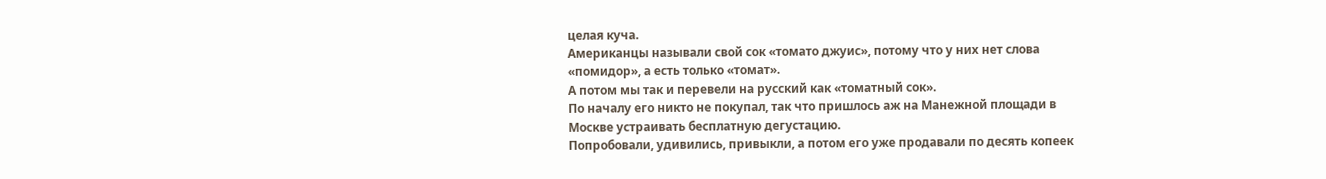целая куча.
Американцы называли свой сок «томато джуис», потому что у них нет слова «помидор», а есть только «томат».
А потом мы так и перевели на русский как «томатный сок».
По началу его никто не покупал, так что пришлось аж на Манежной площади в Москве устраивать бесплатную дегустацию.
Попробовали, удивились, привыкли, а потом его уже продавали по десять копеек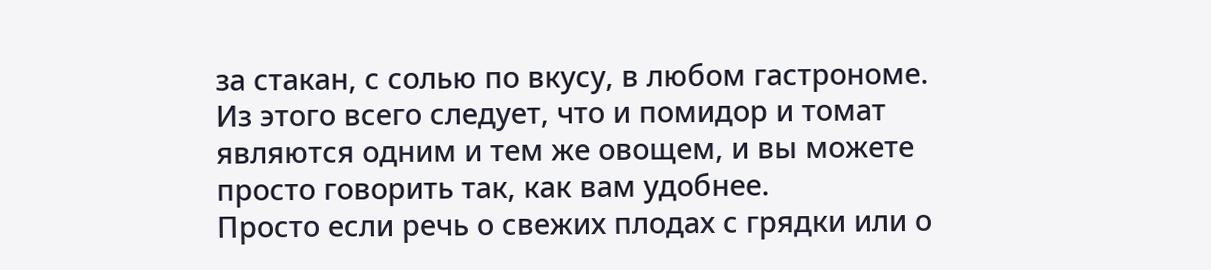за стакан, с солью по вкусу, в любом гастрономе.
Из этого всего следует, что и помидор и томат являются одним и тем же овощем, и вы можете просто говорить так, как вам удобнее.
Просто если речь о свежих плодах с грядки или о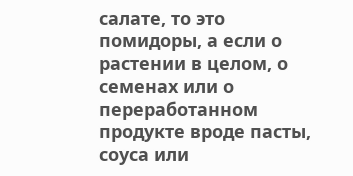салате, то это помидоры, а если о растении в целом, о семенах или о переработанном продукте вроде пасты, соуса или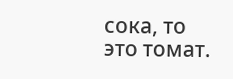сока, то это томат.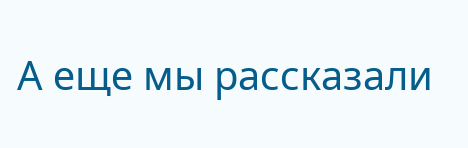А еще мы рассказали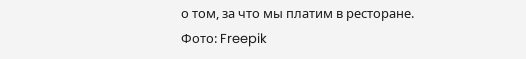о том, за что мы платим в ресторане.
Фото: Freepik